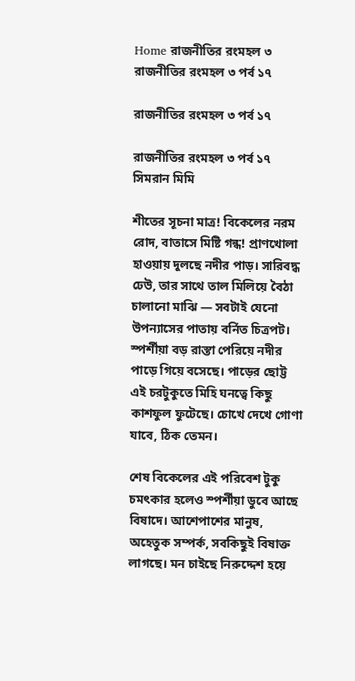Home রাজনীতির রংমহল ৩ রাজনীতির রংমহল ৩ পর্ব ১৭

রাজনীতির রংমহল ৩ পর্ব ১৭

রাজনীতির রংমহল ৩ পর্ব ১৭
সিমরান মিমি

শীতের সূচনা মাত্র! বিকেলের নরম রোদ, বাতাসে মিষ্টি গন্ধ! প্রাণখোলা হাওয়ায় দুলছে নদীর পাড়। সারিবদ্ধ ঢেউ, তার সাথে তাল মিলিয়ে বৈঠা চালানো মাঝি — সবটাই যেনো উপন্যাসের পাতায় বর্নিত চিত্রপট। স্পর্শীয়া বড় রাস্তা পেরিয়ে নদীর পাড়ে গিয়ে বসেছে। পাড়ের ছোট্ট এই চরটুকুতে মিহি ঘনত্বে কিছু কাশফুল ফুটেছে। চোখে দেখে গোণা যাবে, ঠিক তেমন।

শেষ বিকেলের এই পরিবেশ টুকু চমৎকার হলেও স্পর্শীয়া ডুবে আছে বিষাদে। আশেপাশের মানুষ, অহেতুক সম্পর্ক, সবকিছুই বিষাক্ত লাগছে। মন চাইছে নিরুদ্দেশ হয়ে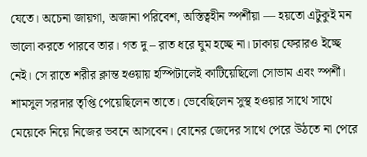যেতে। অচেনা জায়গা, অজানা পরিবেশ, অস্তিত্বহীন স্পর্শীয়া — হয়তো এটুকুই মন ভালো করতে পারবে তার। গত দু – রাত ধরে ঘুম হচ্ছে না। ঢাকায় ফেরারও ইচ্ছে নেই। সে রাতে শরীর ক্লান্ত হওয়ায় হস্পিটালেই কাটিয়েছিলো সোভাম এবং স্পর্শী। শামসুল সরদার তৃপ্তি পেয়েছিলেন তাতে। ভেবেছিলেন সুস্থ হওয়ার সাথে সাথে মেয়েকে নিয়ে নিজের ভবনে আসবেন। বোনের জেদের সাথে পেরে উঠতে না পেরে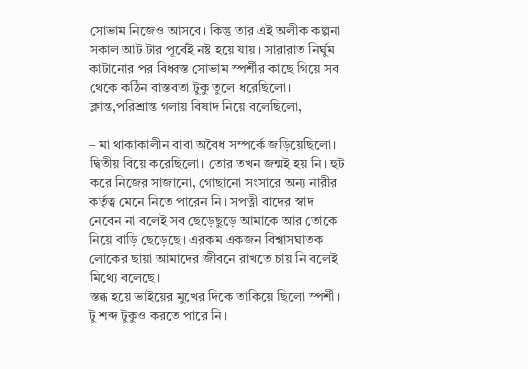সোভাম নিজেও আসবে। কিন্তু তার এই অলীক কল্পনা সকাল আট টার পূর্বেই নষ্ট হয়ে যায়। সারারাত নির্ঘুম কাটানোর পর বিধ্বস্ত সোভাম স্পর্শীর কাছে গিয়ে সব থেকে কঠিন বাস্তবতা টুকু তুলে ধরেছিলো। ক্লান্ত,পরিশ্রান্ত গলায় বিষাদ নিয়ে বলেছিলো,

– মা থাকাকালীন বাবা অবৈধ সম্পর্কে জড়িয়েছিলো। দ্বিতীয় বিয়ে করেছিলো। তোর তখন জন্মই হয় নি। হুট করে নিজের সাজানো, গোছানো সংসারে অন্য নারীর কর্তৃত্ব মেনে নিতে পারেন নি। সপত্নী বাদের স্বাদ নেবেন না বলেই সব ছেড়েছুড়ে আমাকে আর তোকে নিয়ে বাড়ি ছেড়েছে। এরকম একজন বিশ্বাসঘাতক লোকের ছায়া আমাদের জীবনে রাখতে চায় নি বলেই মিথ্যে বলেছে।
স্তব্ধ হয়ে ভাইয়ের মুখের দিকে তাকিয়ে ছিলো স্পর্শী। টু শব্দ টুকুও করতে পারে নি।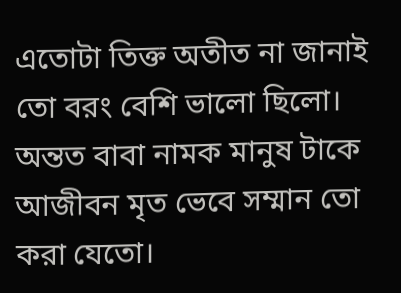এতোটা তিক্ত অতীত না জানাই তো বরং বেশি ভালো ছিলো। অন্তত বাবা নামক মানুষ টাকে আজীবন মৃত ভেবে সম্মান তো করা যেতো।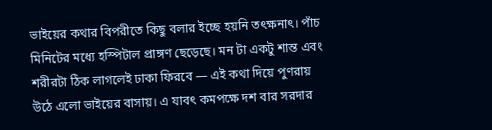ভাইয়ের কথার বিপরীতে কিছু বলার ইচ্ছে হয়নি তৎক্ষনাৎ। পাঁচ মিনিটের মধ্যে হস্পিটাল প্রাঙ্গণ ছেড়েছে। মন টা একটু শান্ত এবং শরীরটা ঠিক লাগলেই ঢাকা ফিরবে — এই কথা দিয়ে পুণরায় উঠে এলো ভাইয়ের বাসায়। এ যাবৎ কমপক্ষে দশ বার সরদার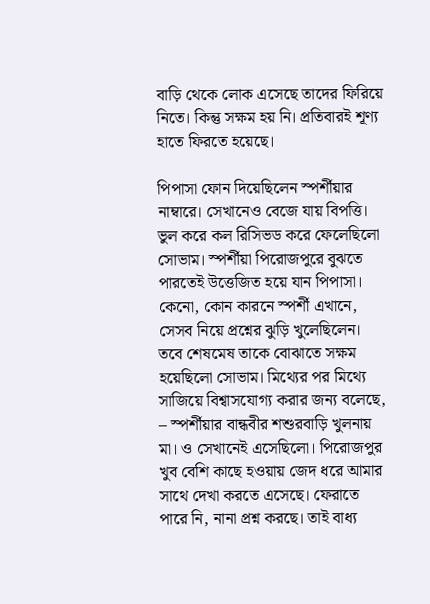বাড়ি থেকে লোক এসেছে তাদের ফিরিয়ে নিতে। কিন্তু সক্ষম হয় নি। প্রতিবারই শূণ্য হাতে ফিরতে হয়েছে।

পিপাসা ফোন দিয়েছিলেন স্পর্শীয়ার নাম্বারে। সেখানেও বেজে যায় বিপত্তি। ভুল করে কল রিসিভড করে ফেলেছিলো সোভাম। স্পর্শীয়া পিরোজপুরে বুঝতে পারতেই উত্তেজিত হয়ে যান পিপাসা। কেনো, কোন কারনে স্পর্শী এখানে, সেসব নিয়ে প্রশ্নের ঝুড়ি খুলেছিলেন। তবে শেষমেষ তাকে বোঝাতে সক্ষম হয়েছিলো সোভাম। মিথ্যের পর মিথ্যে সাজিয়ে বিশ্বাসযোগ্য করার জন্য বলেছে,
– স্পর্শীয়ার বান্ধবীর শশুরবাড়ি খুলনায় মা। ও সেখানেই এসেছিলো। পিরোজপুর খুব বেশি কাছে হওয়ায় জেদ ধরে আমার সাথে দেখা করতে এসেছে। ফেরাতে পারে নি, নানা প্রশ্ন করছে। তাই বাধ্য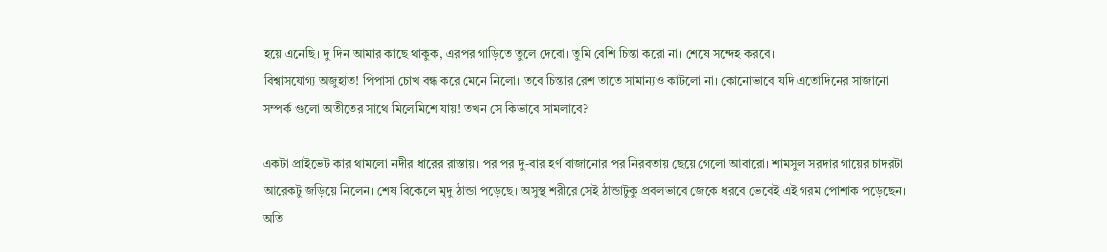হয়ে এনেছি। দু দিন আমার কাছে থাকুক, এরপর গাড়িতে তুলে দেবো। তুমি বেশি চিন্তা করো না। শেষে সন্দেহ করবে।
বিশ্বাসযোগ্য অজুহাত! পিপাসা চোখ বন্ধ করে মেনে নিলো। তবে চিন্তার রেশ তাতে সামান্যও কাটলো না। কোনোভাবে যদি এতোদিনের সাজানো সম্পর্ক গুলো অতীতের সাথে মিলেমিশে যায়! তখন সে কিভাবে সামলাবে?

একটা প্রাইভেট কার থামলো নদীর ধারের রাস্তায়। পর পর দু-বার হর্ণ বাজানোর পর নিরবতায় ছেয়ে গেলো আবারো। শামসুল সরদার গায়ের চাদরটা আরেকটু জড়িয়ে নিলেন। শেষ বিকেলে মৃদু ঠান্ডা পড়েছে। অসুস্থ শরীরে সেই ঠান্ডাটুকু প্রবলভাবে জেকে ধরবে ভেবেই এই গরম পোশাক পড়েছেন। অতি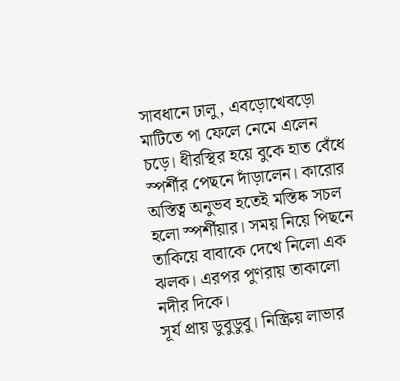সাবধানে ঢালু, এবড়োখেবড়ো মাটিতে পা ফেলে নেমে এলেন চড়ে। ধীরস্থির হয়ে বুকে হাত বেঁধে স্পর্শীর পেছনে দাঁড়ালেন। কারোর অস্তিত্ব অনুভব হতেই মস্তিষ্ক সচল হলো স্পর্শীয়ার। সময় নিয়ে পিছনে তাকিয়ে বাবাকে দেখে নিলো এক ঝলক। এরপর পুণরায় তাকালো নদীর দিকে।
সূর্য প্রায় ডুবুডুবু। নিস্ক্রিয় লাভার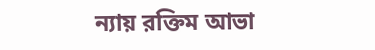ন্যায় রক্তিম আভা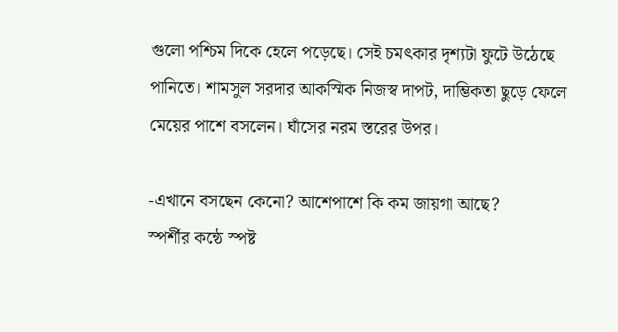গুলো পশ্চিম দিকে হেলে পড়েছে। সেই চমৎকার দৃশ্যটা ফুটে উঠেছে পানিতে। শামসুল সরদার আকস্মিক নিজস্ব দাপট, দাম্ভিকতা ছুড়ে ফেলে মেয়ের পাশে বসলেন। ঘাঁসের নরম স্তরের উপর।

-এখানে বসছেন কেনো? আশেপাশে কি কম জায়গা আছে?
স্পর্শীর কন্ঠে স্পষ্ট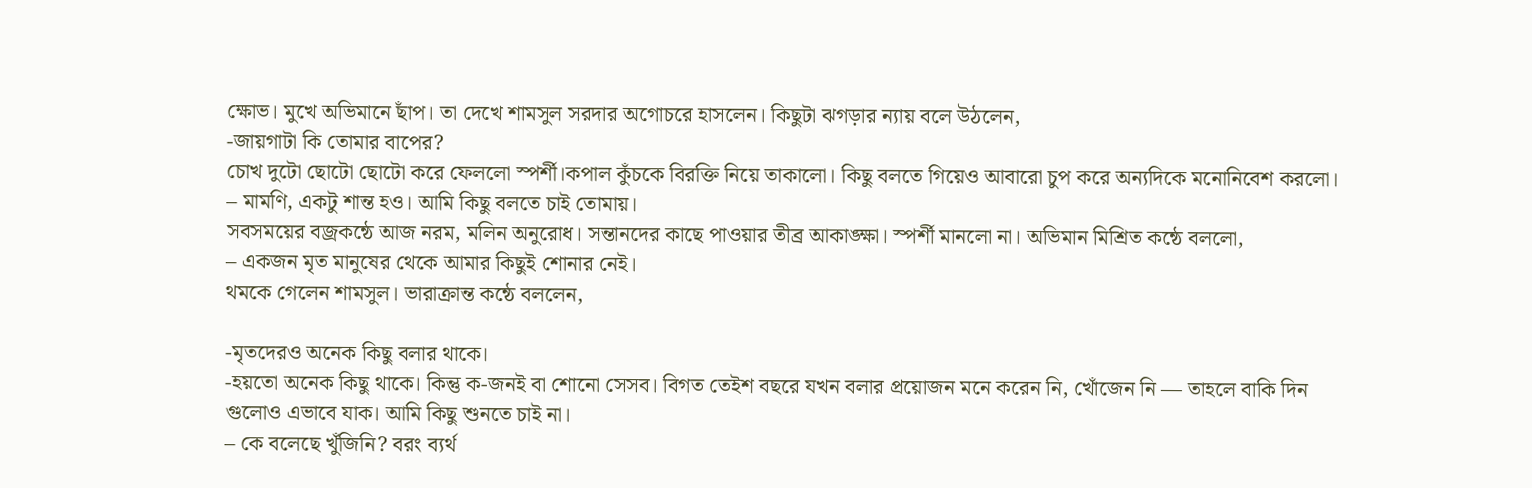ক্ষোভ। মুখে অভিমানে ছাঁপ। তা দেখে শামসুল সরদার অগোচরে হাসলেন। কিছুটা ঝগড়ার ন্যায় বলে উঠলেন,
-জায়গাটা কি তোমার বাপের?
চোখ দুটো ছোটো ছোটো করে ফেললো স্পর্শী।কপাল কুঁচকে বিরক্তি নিয়ে তাকালো। কিছু বলতে গিয়েও আবারো চুপ করে অন্যদিকে মনোনিবেশ করলো।
– মামণি, একটু শান্ত হও। আমি কিছু বলতে চাই তোমায়।
সবসময়ের বজ্রকন্ঠে আজ নরম, মলিন অনুরোধ। সন্তানদের কাছে পাওয়ার তীব্র আকাঙ্ক্ষা। স্পর্শী মানলো না। অভিমান মিশ্রিত কন্ঠে বললো,
– একজন মৃত মানুষের থেকে আমার কিছুই শোনার নেই।
থমকে গেলেন শামসুল। ভারাক্রান্ত কন্ঠে বললেন,

-মৃতদেরও অনেক কিছু বলার থাকে।
-হয়তো অনেক কিছু থাকে। কিন্তু ক-জনই বা শোনো সেসব। বিগত তেইশ বছরে যখন বলার প্রয়োজন মনে করেন নি, খোঁজেন নি — তাহলে বাকি দিন গুলোও এভাবে যাক। আমি কিছু শুনতে চাই না।
– কে বলেছে খুঁজিনি? বরং ব্যর্থ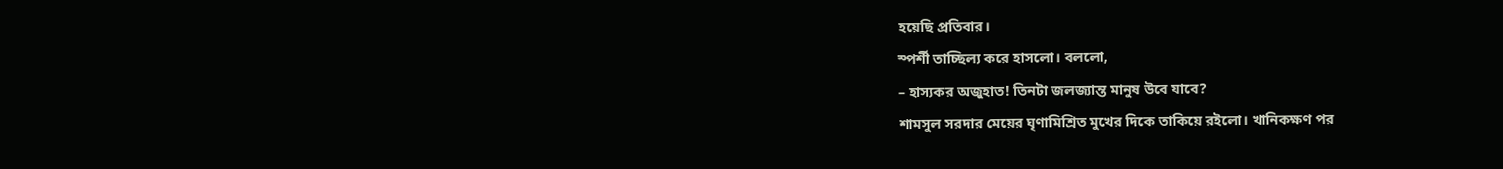হয়েছি প্রতিবার।
স্পর্শী তাচ্ছিল্য করে হাসলো। বললো,
– হাস্যকর অজুহাত! তিনটা জলজ্যান্ত মানুষ উবে যাবে?
শামসুল সরদার মেয়ের ঘৃণামিশ্রিত মুখের দিকে তাকিয়ে রইলো। খানিকক্ষণ পর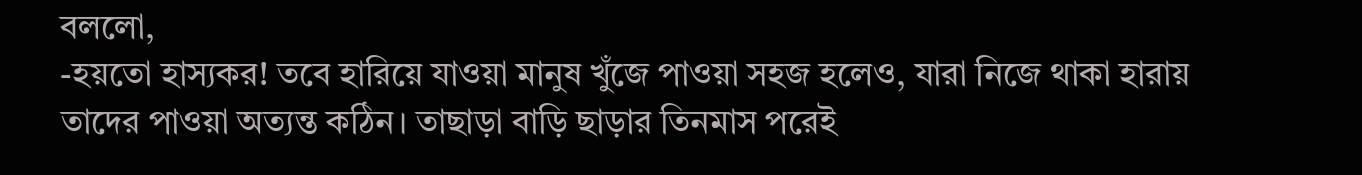বললো,
-হয়তো হাস্যকর! তবে হারিয়ে যাওয়া মানুষ খুঁজে পাওয়া সহজ হলেও, যারা নিজে থাকা হারায় তাদের পাওয়া অত্যন্ত কঠিন। তাছাড়া বাড়ি ছাড়ার তিনমাস পরেই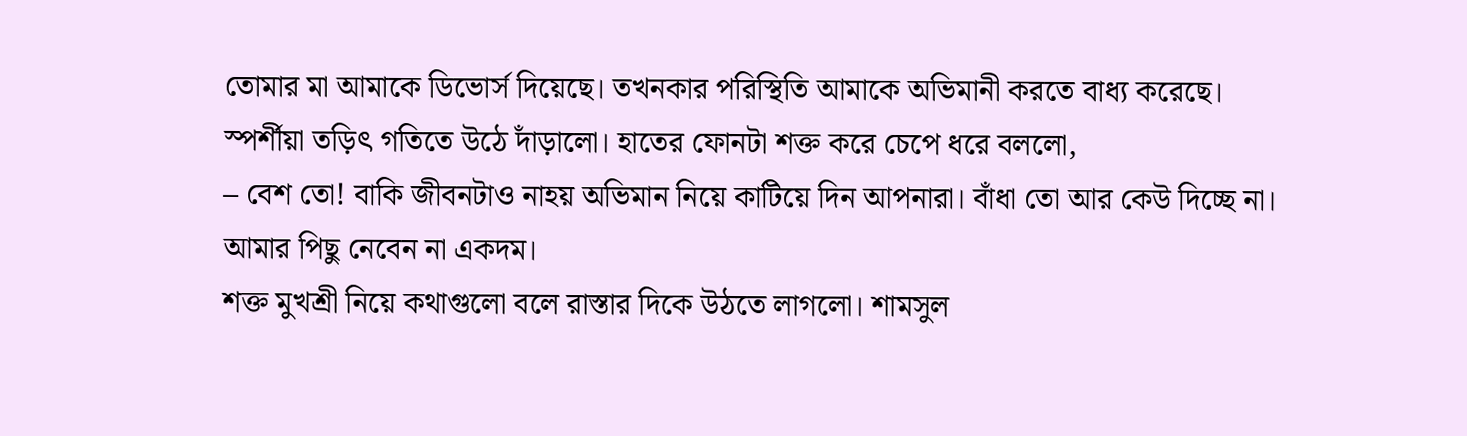তোমার মা আমাকে ডিভোর্স দিয়েছে। তখনকার পরিস্থিতি আমাকে অভিমানী করতে বাধ্য করেছে।
স্পর্শীয়া তড়িৎ গতিতে উঠে দাঁড়ালো। হাতের ফোনটা শক্ত করে চেপে ধরে বললো,
– বেশ তো! বাকি জীবনটাও নাহয় অভিমান নিয়ে কাটিয়ে দিন আপনারা। বাঁধা তো আর কেউ দিচ্ছে না। আমার পিছু নেবেন না একদম।
শক্ত মুখশ্রী নিয়ে কথাগুলো বলে রাস্তার দিকে উঠতে লাগলো। শামসুল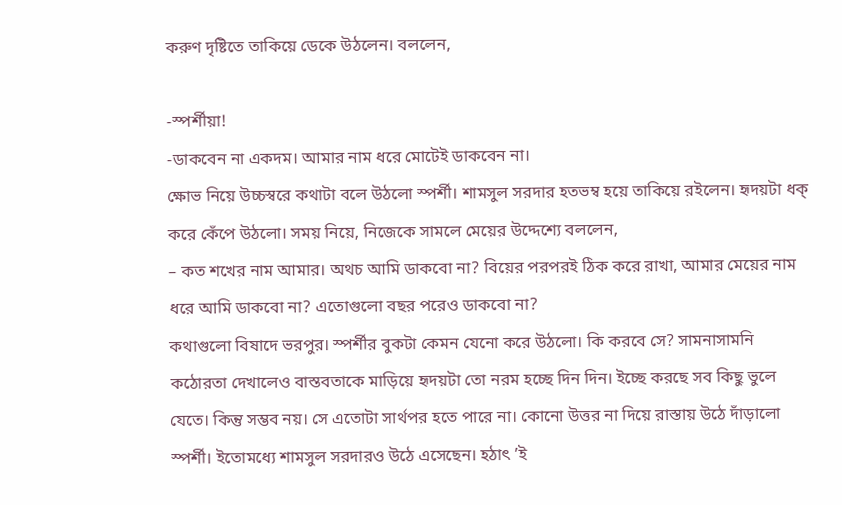করুণ দৃষ্টিতে তাকিয়ে ডেকে উঠলেন। বললেন,

-স্পর্শীয়া!
-ডাকবেন না একদম। আমার নাম ধরে মোটেই ডাকবেন না।
ক্ষোভ নিয়ে উচ্চস্বরে কথাটা বলে উঠলো স্পর্শী। শামসুল সরদার হতভম্ব হয়ে তাকিয়ে রইলেন। হৃদয়টা ধক্ করে কেঁপে উঠলো। সময় নিয়ে, নিজেকে সামলে মেয়ের উদ্দেশ্যে বললেন,
– কত শখের নাম আমার। অথচ আমি ডাকবো না? বিয়ের পরপরই ঠিক করে রাখা, আমার মেয়ের নাম ধরে আমি ডাকবো না? এতোগুলো বছর পরেও ডাকবো না?
কথাগুলো বিষাদে ভরপুর। স্পর্শীর বুকটা কেমন যেনো করে উঠলো। কি করবে সে? সামনাসামনি কঠোরতা দেখালেও বাস্তবতাকে মাড়িয়ে হৃদয়টা তো নরম হচ্ছে দিন দিন। ইচ্ছে করছে সব কিছু ভুলে যেতে। কিন্তু সম্ভব নয়। সে এতোটা সার্থপর হতে পারে না। কোনো উত্তর না দিয়ে রাস্তায় উঠে দাঁড়ালো স্পর্শী। ইতোমধ্যে শামসুল সরদারও উঠে এসেছেন। হঠাৎ ’ই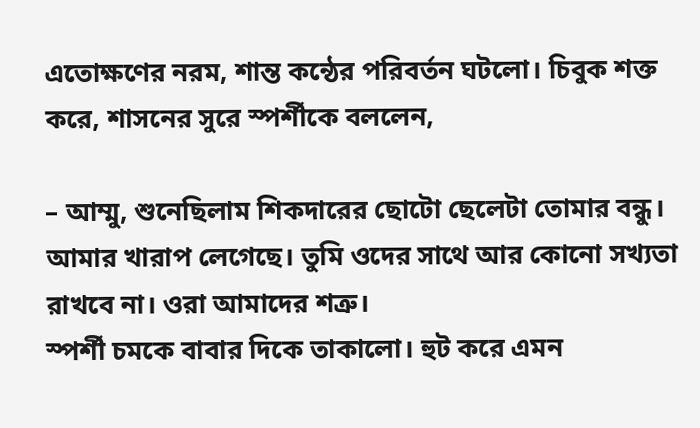এতোক্ষণের নরম, শান্ত কন্ঠের পরিবর্তন ঘটলো। চিবুক শক্ত করে, শাসনের সুরে স্পর্শীকে বললেন,

– আম্মু, শুনেছিলাম শিকদারের ছোটো ছেলেটা তোমার বন্ধু। আমার খারাপ লেগেছে। তুমি ওদের সাথে আর কোনো সখ্যতা রাখবে না। ওরা আমাদের শত্রু।
স্পর্শী চমকে বাবার দিকে তাকালো। হুট করে এমন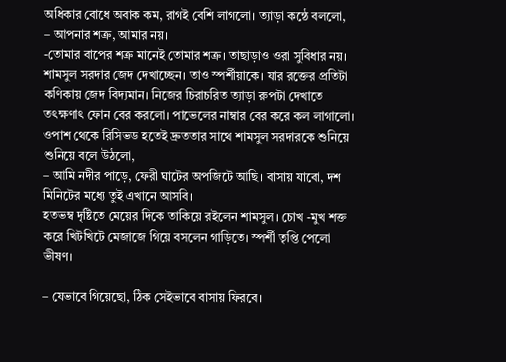অধিকার বোধে অবাক কম, রাগই বেশি লাগলো। ত্যাড়া কন্ঠে বললো,
– আপনার শত্রু, আমার নয়।
-তোমার বাপের শত্রু মানেই তোমার শত্রু। তাছাড়াও ওরা সুবিধার নয়।
শামসুল সরদার জেদ দেখাচ্ছেন। তাও স্পর্শীয়াকে। যার রক্তের প্রতিটা কণিকায় জেদ বিদ্যমান। নিজের চিরাচরিত ত্যাড়া রুপটা দেখাতে তৎক্ষণাৎ ফোন বের করলো। পাভেলের নাম্বার বের করে কল লাগালো। ওপাশ থেকে রিসিভড হতেই দ্রুততার সাথে শামসুল সরদারকে শুনিয়ে শুনিয়ে বলে উঠলো,
– আমি নদীর পাড়ে, ফেরী ঘাটের অপজিটে আছি। বাসায় যাবো, দশ মিনিটের মধ্যে তুই এখানে আসবি।
হতভম্ব দৃষ্টিতে মেয়ের দিকে তাকিয়ে রইলেন শামসুল। চোখ -মুখ শক্ত করে খিটখিটে মেজাজে গিয়ে বসলেন গাড়িতে। স্পর্শী তৃপ্তি পেলো ভীষণ।

– যেভাবে গিয়েছো, ঠিক সেইভাবে বাসায় ফিরবে।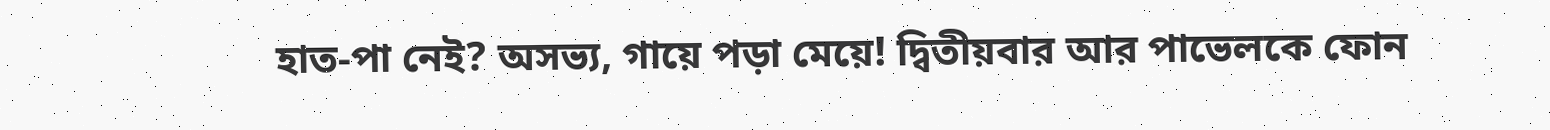হাত-পা নেই? অসভ্য, গায়ে পড়া মেয়ে! দ্বিতীয়বার আর পাভেলকে ফোন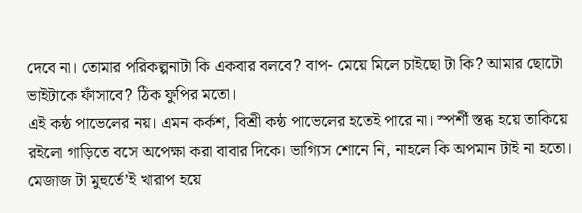দেবে না। তোমার পরিকল্পনাটা কি একবার বলবে? বাপ- মেয়ে মিলে চাইছো টা কি? আমার ছোটো ভাইটাকে ফাঁসাবে? ঠিক ফুপির মতো।
এই কন্ঠ পাভেলের নয়। এমন কর্কশ, বিশ্রী কন্ঠ পাভেলের হতেই পারে না। স্পর্শী স্তব্ধ হয়ে তাকিয়ে রইলো গাড়িতে বসে অপেক্ষা করা বাবার দিকে। ভাগ্যিস শোনে নি, নাহলে কি অপমান টাই না হতো। মেজাজ টা মুহুর্তে’ই খারাপ হয়ে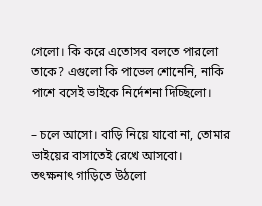গেলো। কি করে এতোসব বলতে পারলো তাকে? এগুলো কি পাভেল শোনেনি, নাকি পাশে বসেই ভাইকে নির্দেশনা দিচ্ছিলো।

– চলে আসো। বাড়ি নিয়ে যাবো না, তোমার ভাইয়ের বাসাতেই রেখে আসবো।
তৎক্ষনাৎ গাড়িতে উঠলো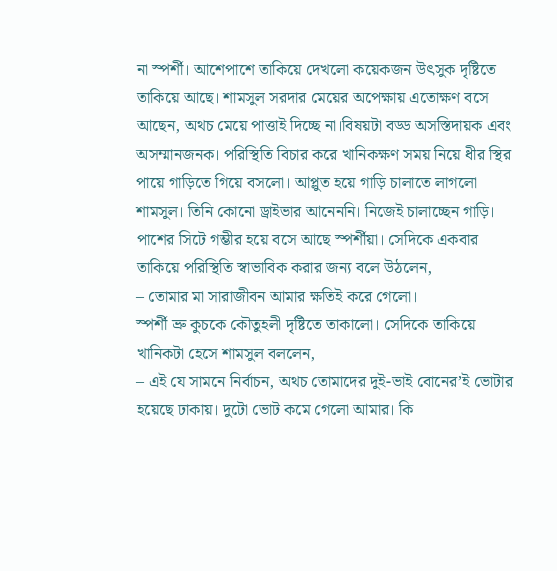না স্পর্শী। আশেপাশে তাকিয়ে দেখলো কয়েকজন উৎসুক দৃষ্টিতে তাকিয়ে আছে। শামসুল সরদার মেয়ের অপেক্ষায় এতোক্ষণ বসে আছেন, অথচ মেয়ে পাত্তাই দিচ্ছে না।বিষয়টা বড্ড অসস্তিদায়ক এবং অসম্মানজনক। পরিস্থিতি বিচার করে খানিকক্ষণ সময় নিয়ে ধীর স্থির পায়ে গাড়িতে গিয়ে বসলো। আপ্লুত হয়ে গাড়ি চালাতে লাগলো শামসুল। তিনি কোনো ড্রাইভার আনেননি। নিজেই চালাচ্ছেন গাড়ি। পাশের সিটে গম্ভীর হয়ে বসে আছে স্পর্শীয়া। সেদিকে একবার তাকিয়ে পরিস্থিতি স্বাভাবিক করার জন্য বলে উঠলেন,
– তোমার মা সারাজীবন আমার ক্ষতিই করে গেলো।
স্পর্শী ভ্রু কুচকে কৌতুহলী দৃষ্টিতে তাকালো। সেদিকে তাকিয়ে খানিকটা হেসে শামসুল বললেন,
– এই যে সামনে নির্বাচন, অথচ তোমাদের দুই-ভাই বোনের’ই ভোটার হয়েছে ঢাকায়। দুটো ভোট কমে গেলো আমার। কি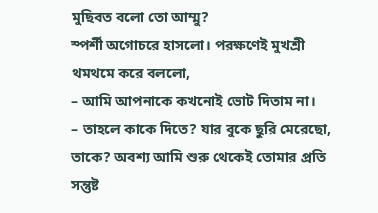মুছিবত বলো তো আম্মু?
স্পর্শী অগোচরে হাসলো। পরক্ষণেই মুখশ্রী থমথমে করে বললো,
– আমি আপনাকে কখনোই ভোট দিতাম না।
– তাহলে কাকে দিতে? যার বুকে ছুরি মেরেছো, তাকে? অবশ্য আমি শুরু থেকেই তোমার প্রতি সন্তুষ্ট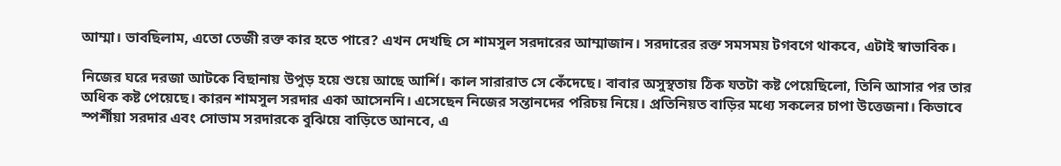আম্মা। ভাবছিলাম, এতো তেজী রক্ত কার হতে পারে? এখন দেখছি সে শামসুল সরদারের আম্মাজান। সরদারের রক্ত সমসময় টগবগে থাকবে, এটাই স্বাভাবিক।

নিজের ঘরে দরজা আটকে বিছানায় উপুড় হয়ে শুয়ে আছে আর্শি। কাল সারারাত সে কেঁদেছে। বাবার অসুস্থতায় ঠিক যতটা কষ্ট পেয়েছিলো, তিনি আসার পর তার অধিক কষ্ট পেয়েছে। কারন শামসুল সরদার একা আসেননি। এসেছেন নিজের সন্তানদের পরিচয় নিয়ে। প্রতিনিয়ত বাড়ির মধ্যে সকলের চাপা উত্তেজনা। কিভাবে স্পর্শীয়া সরদার এবং সোভাম সরদারকে বুঝিয়ে বাড়িতে আনবে, এ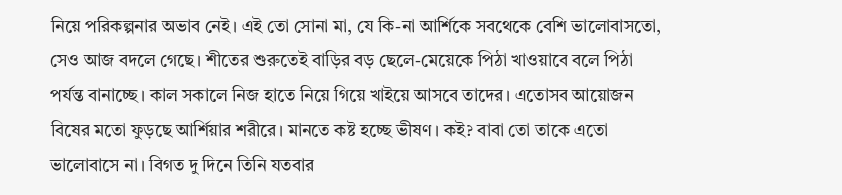নিয়ে পরিকল্পনার অভাব নেই। এই তো সোনা মা, যে কি-না আর্শিকে সবথেকে বেশি ভালোবাসতো, সেও আজ বদলে গেছে। শীতের শুরুতেই বাড়ির বড় ছেলে-মেয়েকে পিঠা খাওয়াবে বলে পিঠা পর্যন্ত বানাচ্ছে। কাল সকালে নিজ হাতে নিয়ে গিয়ে খাইয়ে আসবে তাদের। এতোসব আয়োজন বিষের মতো ফুড়ছে আর্শিয়ার শরীরে। মানতে কষ্ট হচ্ছে ভীষণ। কই? বাবা তো তাকে এতো ভালোবাসে না। বিগত দু দিনে তিনি যতবার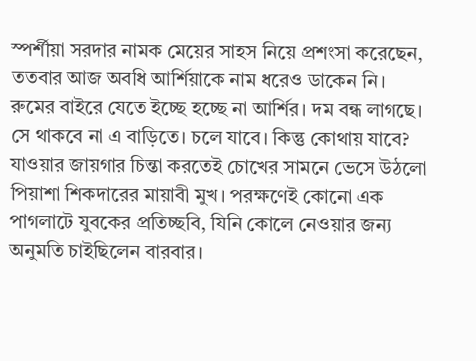স্পর্শীয়া সরদার নামক মেয়ের সাহস নিয়ে প্রশংসা করেছেন, ততবার আজ অবধি আর্শিয়াকে নাম ধরেও ডাকেন নি। রুমের বাইরে যেতে ইচ্ছে হচ্ছে না আর্শির। দম বন্ধ লাগছে। সে থাকবে না এ বাড়িতে। চলে যাবে। কিন্তু কোথায় যাবে? যাওয়ার জায়গার চিন্তা করতেই চোখের সামনে ভেসে উঠলো পিয়াশা শিকদারের মায়াবী মুখ। পরক্ষণেই কোনো এক পাগলাটে যুবকের প্রতিচ্ছবি, যিনি কোলে নেওয়ার জন্য অনুমতি চাইছিলেন বারবার।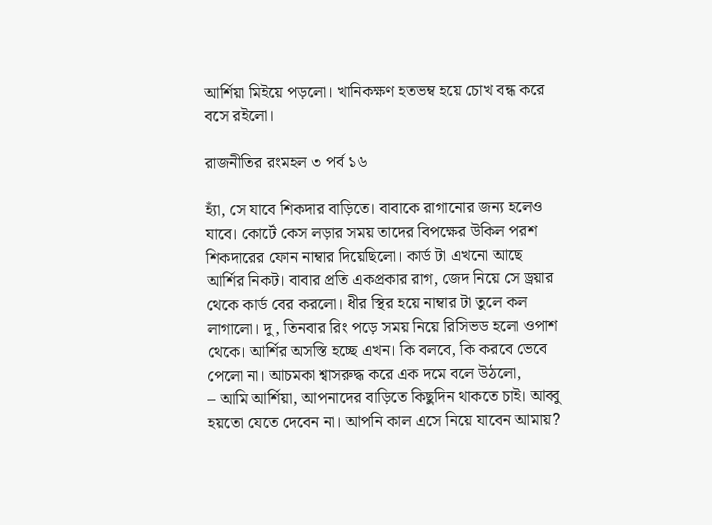আর্শিয়া মিইয়ে পড়লো। খানিকক্ষণ হতভম্ব হয়ে চোখ বন্ধ করে বসে রইলো।

রাজনীতির রংমহল ৩ পর্ব ১৬

হ্যাঁ, সে যাবে শিকদার বাড়িতে। বাবাকে রাগানোর জন্য হলেও যাবে। কোর্টে কেস লড়ার সময় তাদের বিপক্ষের উকিল পরশ শিকদারের ফোন নাম্বার দিয়েছিলো। কার্ড টা এখনো আছে আর্শির নিকট। বাবার প্রতি একপ্রকার রাগ, জেদ নিয়ে সে ড্রয়ার থেকে কার্ড বের করলো। ধীর স্থির হয়ে নাম্বার টা তুলে কল লাগালো। দু, তিনবার রিং পড়ে সময় নিয়ে রিসিভড হলো ওপাশ থেকে। আর্শির অসস্তি হচ্ছে এখন। কি বলবে, কি করবে ভেবে পেলো না। আচমকা শ্বাসরুদ্ধ করে এক দমে বলে উঠলো,
– আমি আর্শিয়া, আপনাদের বাড়িতে কিছুদিন থাকতে চাই। আব্বু হয়তো যেতে দেবেন না। আপনি কাল এসে নিয়ে যাবেন আমায়?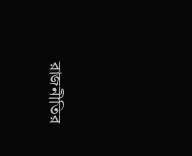রাজনীতির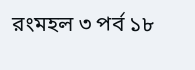রংমহল ৩ পর্ব ১৮